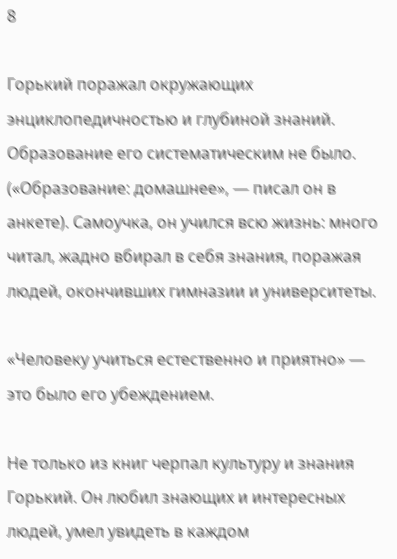8

Горький поражал окружающих энциклопедичностью и глубиной знаний. Образование его систематическим не было. («Образование: домашнее», — писал он в анкете). Самоучка, он учился всю жизнь: много читал, жадно вбирал в себя знания, поражая людей, окончивших гимназии и университеты.

«Человеку учиться естественно и приятно» — это было его убеждением.

Не только из книг черпал культуру и знания Горький. Он любил знающих и интересных людей, умел увидеть в каждом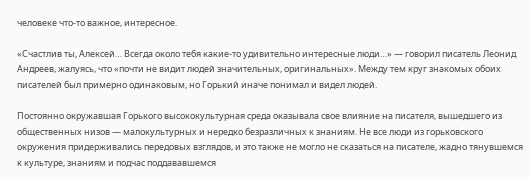человеке что-то важное, интересное.

«Счастлив ты, Алексей… Всегда около тебя какие-то удивительно интересные люди…» — говорил писатель Леонид Андреев, жалуясь, что «почти не видит людей значительных, оригинальных». Между тем круг знакомых обоих писателей был примерно одинаковым, но Горький иначе понимал и видел людей.

Постоянно окружавшая Горького высококультурная среда оказывала свое влияние на писателя, вышедшего из общественных низов — малокультурных и нередко безразличных к знаниям. Не все люди из горьковского окружения придерживались передовых взглядов, и это также не могло не сказаться на писателе, жадно тянувшемся к культуре, знаниям и подчас поддававшемся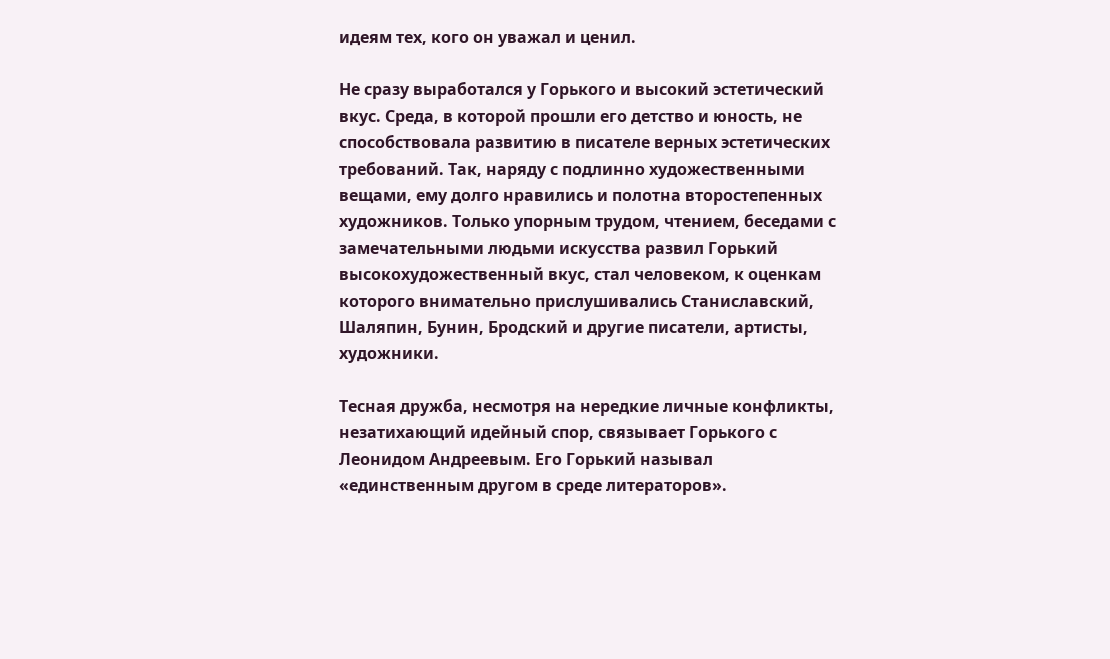идеям тех, кого он уважал и ценил.

Не сразу выработался у Горького и высокий эстетический вкус. Среда, в которой прошли его детство и юность, не способствовала развитию в писателе верных эстетических требований. Так, наряду с подлинно художественными вещами, ему долго нравились и полотна второстепенных художников. Только упорным трудом, чтением, беседами с замечательными людьми искусства развил Горький высокохудожественный вкус, стал человеком, к оценкам которого внимательно прислушивались Станиславский, Шаляпин, Бунин, Бродский и другие писатели, артисты, художники.

Тесная дружба, несмотря на нередкие личные конфликты, незатихающий идейный спор, связывает Горького с Леонидом Андреевым. Его Горький называл «единственным другом в среде литераторов».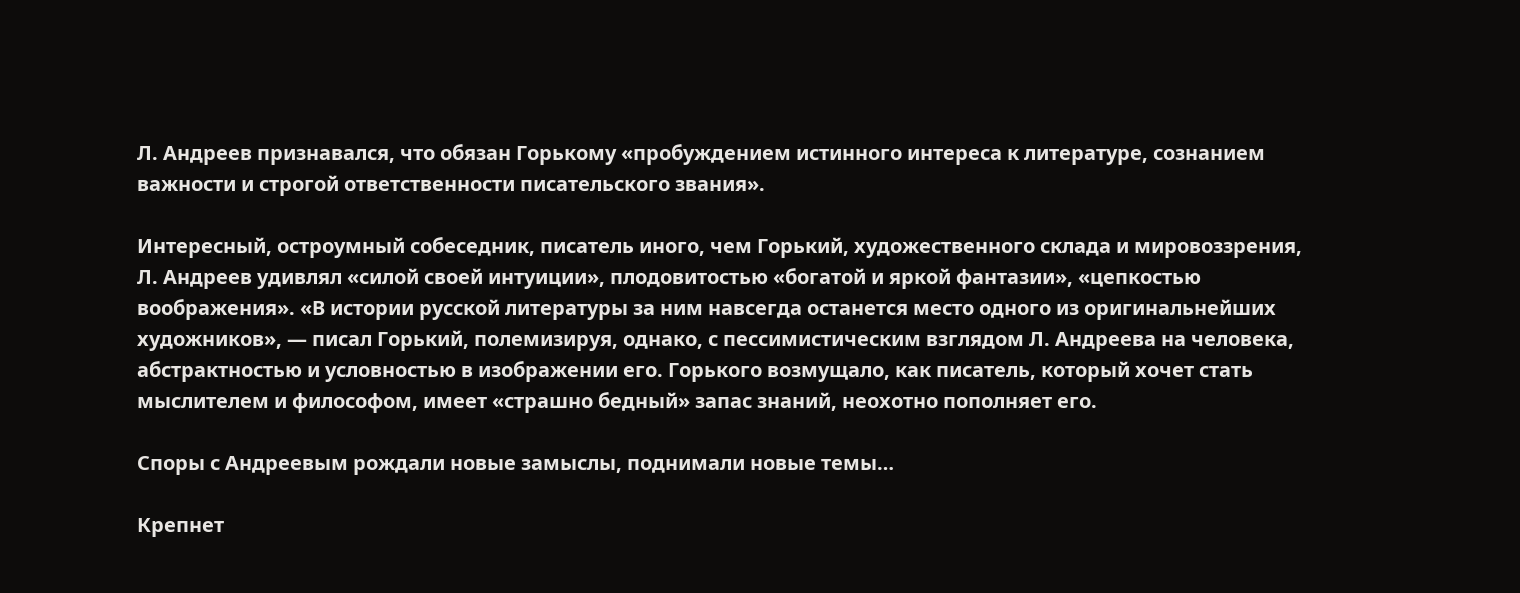Л. Андреев признавался, что обязан Горькому «пробуждением истинного интереса к литературе, сознанием важности и строгой ответственности писательского звания».

Интересный, остроумный собеседник, писатель иного, чем Горький, художественного склада и мировоззрения, Л. Андреев удивлял «силой своей интуиции», плодовитостью «богатой и яркой фантазии», «цепкостью воображения». «В истории русской литературы за ним навсегда останется место одного из оригинальнейших художников», — писал Горький, полемизируя, однако, с пессимистическим взглядом Л. Андреева на человека, абстрактностью и условностью в изображении его. Горького возмущало, как писатель, который хочет стать мыслителем и философом, имеет «страшно бедный» запас знаний, неохотно пополняет его.

Споры с Андреевым рождали новые замыслы, поднимали новые темы…

Крепнет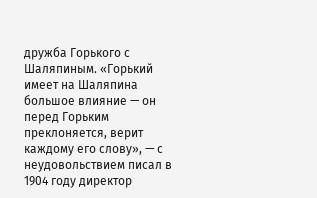дружба Горького с Шаляпиным. «Горький имеет на Шаляпина большое влияние — он перед Горьким преклоняется, верит каждому его слову», — с неудовольствием писал в 1904 году директор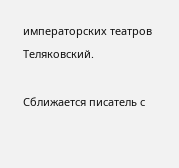императорских театров Теляковский.

Сближается писатель с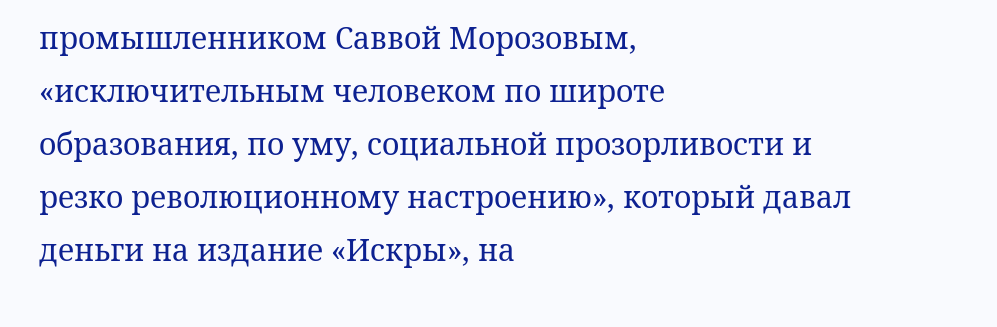промышленником Саввой Морозовым, «исключительным человеком по широте образования, по уму, социальной прозорливости и резко революционному настроению», который давал деньги на издание «Искры», на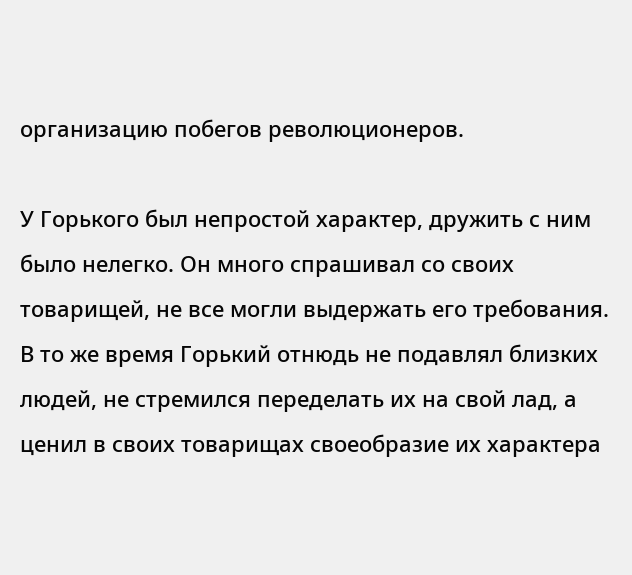организацию побегов революционеров.

У Горького был непростой характер, дружить с ним было нелегко. Он много спрашивал со своих товарищей, не все могли выдержать его требования. В то же время Горький отнюдь не подавлял близких людей, не стремился переделать их на свой лад, а ценил в своих товарищах своеобразие их характера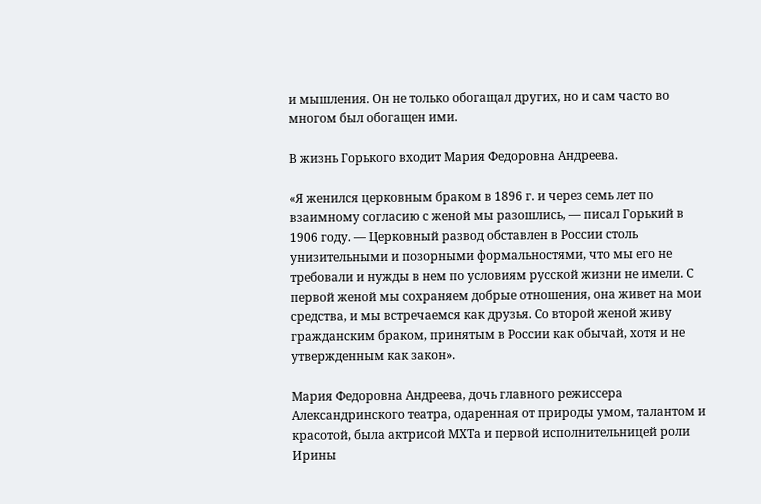и мышления. Он не только обогащал других, но и сам часто во многом был обогащен ими.

В жизнь Горького входит Мария Федоровна Андреева.

«Я женился церковным браком в 1896 г. и через семь лет по взаимному согласию с женой мы разошлись, — писал Горький в 1906 году. — Церковный развод обставлен в России столь унизительными и позорными формальностями, что мы его не требовали и нужды в нем по условиям русской жизни не имели. С первой женой мы сохраняем добрые отношения, она живет на мои средства, и мы встречаемся как друзья. Со второй женой живу гражданским браком, принятым в России как обычай, хотя и не утвержденным как закон».

Мария Федоровна Андреева, дочь главного режиссера Александринского театра, одаренная от природы умом, талантом и красотой, была актрисой МХТа и первой исполнительницей роли Ирины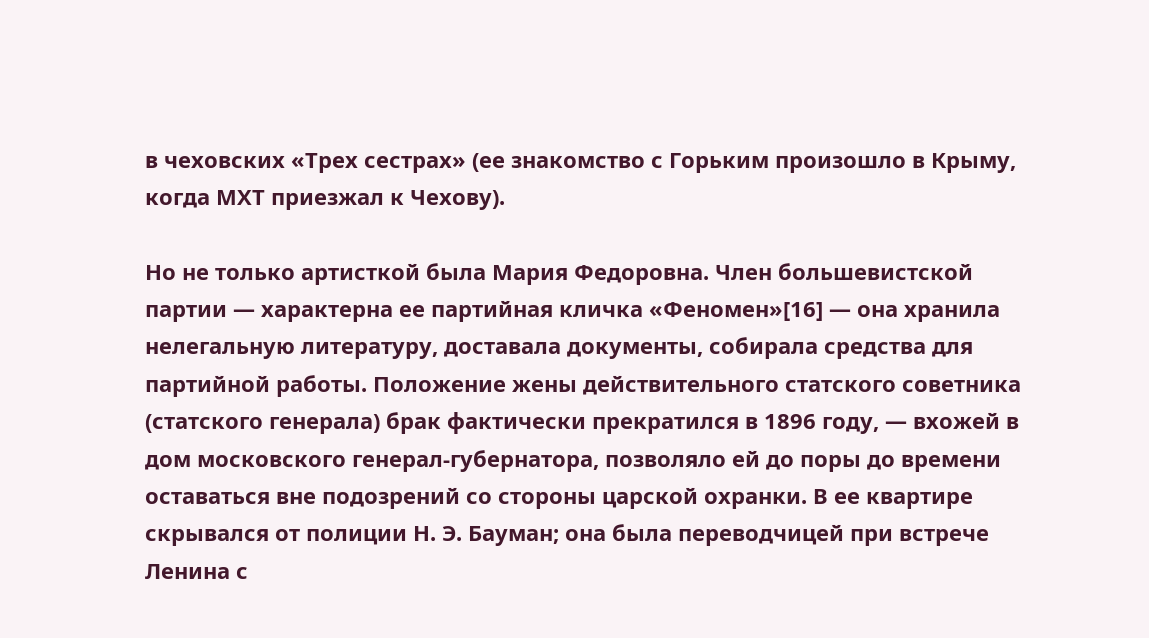в чеховских «Трех сестрах» (ее знакомство с Горьким произошло в Крыму, когда МХТ приезжал к Чехову).

Но не только артисткой была Мария Федоровна. Член большевистской партии — характерна ее партийная кличка «Феномен»[16] — она хранила нелегальную литературу, доставала документы, собирала средства для партийной работы. Положение жены действительного статского советника (статского генерала) брак фактически прекратился в 1896 году, — вхожей в дом московского генерал-губернатора, позволяло ей до поры до времени оставаться вне подозрений со стороны царской охранки. В ее квартире скрывался от полиции Н. Э. Бауман; она была переводчицей при встрече Ленина с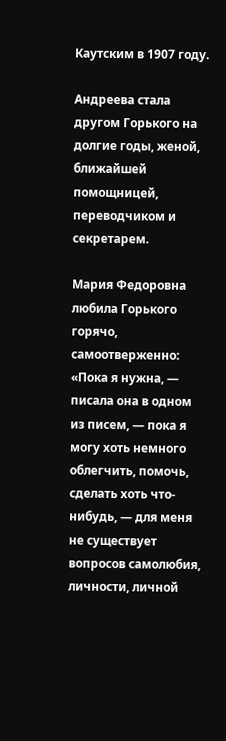Каутским в 1907 году.

Андреева стала другом Горького на долгие годы, женой, ближайшей помощницей, переводчиком и секретарем.

Мария Федоровна любила Горького горячо, самоотверженно: «Пока я нужна, — писала она в одном из писем, — пока я могу хоть немного облегчить, помочь, сделать хоть что-нибудь, — для меня не существует вопросов самолюбия, личности, личной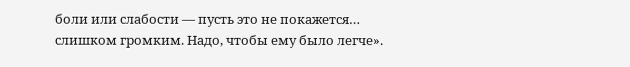боли или слабости — пусть это не покажется… слишком громким. Надо, чтобы ему было легче».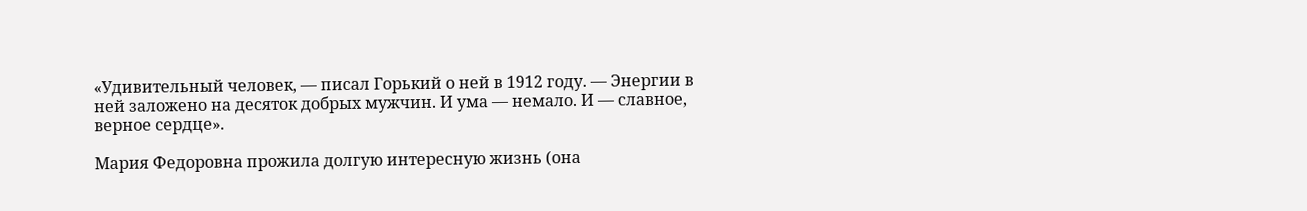«Удивительный человек, — писал Горький о ней в 1912 году. — Энергии в ней заложено на десяток добрых мужчин. И ума — немало. И — славное, верное сердце».

Мария Федоровна прожила долгую интересную жизнь (она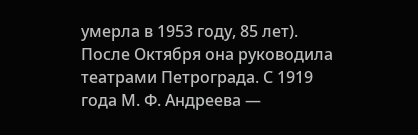умерла в 1953 году, 85 лет). После Октября она руководила театрами Петрограда. С 1919 года М. Ф. Андреева —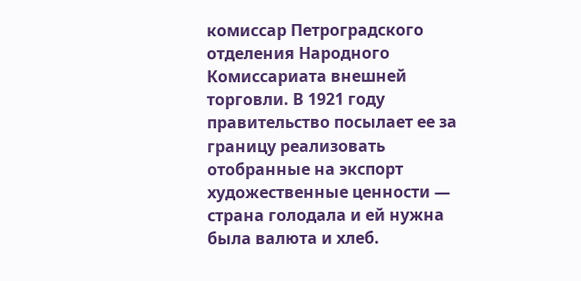комиссар Петроградского отделения Народного Комиссариата внешней торговли. В 1921 году правительство посылает ее за границу реализовать отобранные на экспорт художественные ценности — страна голодала и ей нужна была валюта и хлеб.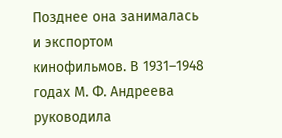Позднее она занималась и экспортом кинофильмов. В 1931–1948 годах М. Ф. Андреева руководила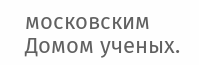московским Домом ученых.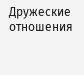Дружеские отношения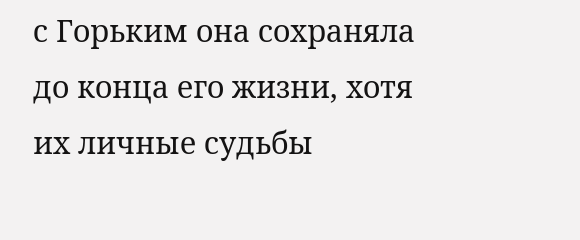с Горьким она сохраняла до конца его жизни, хотя их личные судьбы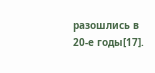разошлись в 20-е годы[17].